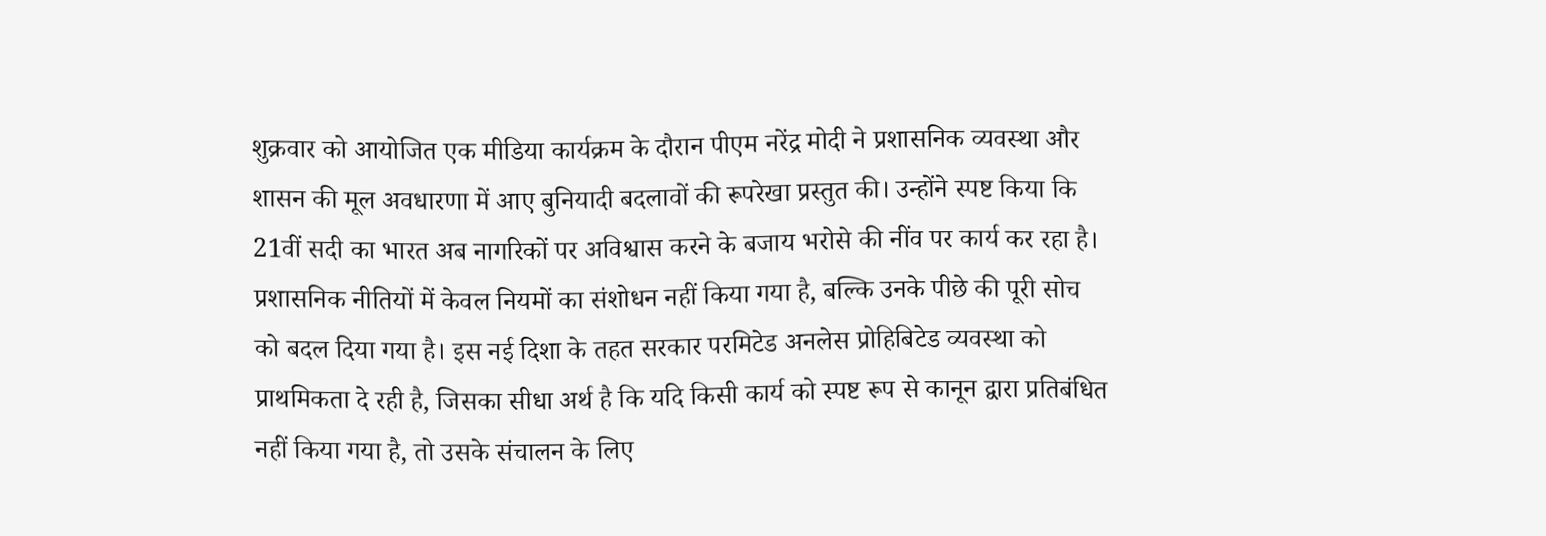शुक्रवार को आयोजित एक मीडिया कार्यक्रम के दौरान पीएम नरेंद्र मोदी ने प्रशासनिक व्यवस्था और शासन की मूल अवधारणा में आए बुनियादी बदलावों की रूपरेखा प्रस्तुत की। उन्होंने स्पष्ट किया कि 21वीं सदी का भारत अब नागरिकों पर अविश्वास करने के बजाय भरोसे की नींव पर कार्य कर रहा है। प्रशासनिक नीतियों में केवल नियमों का संशोधन नहीं किया गया है, बल्कि उनके पीछे की पूरी सोच को बदल दिया गया है। इस नई दिशा के तहत सरकार परमिटेड अनलेस प्रोहिबिटेड व्यवस्था को प्राथमिकता दे रही है, जिसका सीधा अर्थ है कि यदि किसी कार्य को स्पष्ट रूप से कानून द्वारा प्रतिबंधित नहीं किया गया है, तो उसके संचालन के लिए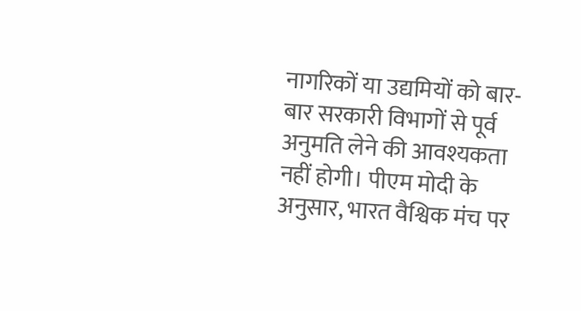नागरिकों या उद्यमियों को बार-बार सरकारी विभागों से पूर्व अनुमति लेने की आवश्यकता नहीं होगी। पीएम मोदी के अनुसार, भारत वैश्विक मंच पर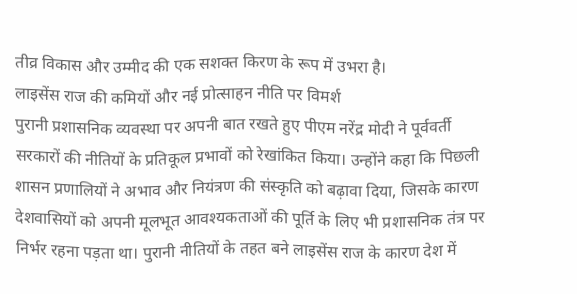तीव्र विकास और उम्मीद की एक सशक्त किरण के रूप में उभरा है।
लाइसेंस राज की कमियों और नई प्रोत्साहन नीति पर विमर्श
पुरानी प्रशासनिक व्यवस्था पर अपनी बात रखते हुए पीएम नरेंद्र मोदी ने पूर्ववर्ती सरकारों की नीतियों के प्रतिकूल प्रभावों को रेखांकित किया। उन्होंने कहा कि पिछली शासन प्रणालियों ने अभाव और नियंत्रण की संस्कृति को बढ़ावा दिया, जिसके कारण देशवासियों को अपनी मूलभूत आवश्यकताओं की पूर्ति के लिए भी प्रशासनिक तंत्र पर निर्भर रहना पड़ता था। पुरानी नीतियों के तहत बने लाइसेंस राज के कारण देश में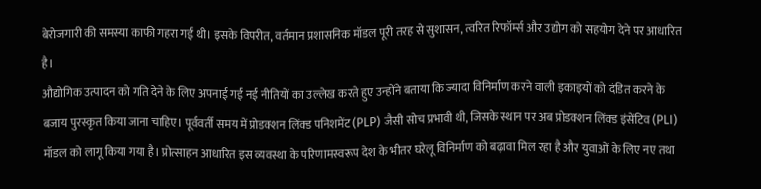बेरोजगारी की समस्या काफी गहरा गई थी। इसके विपरीत, वर्तमान प्रशासनिक मॉडल पूरी तरह से सुशासन, त्वरित रिफॉर्म्स और उद्योग को सहयोग देने पर आधारित है।
औद्योगिक उत्पादन को गति देने के लिए अपनाई गई नई नीतियों का उल्लेख करते हुए उन्होंने बताया कि ज्यादा विनिर्माण करने वाली इकाइयों को दंडित करने के बजाय पुरस्कृत किया जाना चाहिए। पूर्ववर्ती समय में प्रोडक्शन लिंक्ड पनिशमेंट (PLP) जैसी सोच प्रभावी थी, जिसके स्थान पर अब प्रोडक्शन लिंक्ड इंसेंटिव (PLI) मॉडल को लागू किया गया है। प्रोत्साहन आधारित इस व्यवस्था के परिणामस्वरूप देश के भीतर घरेलू विनिर्माण को बढ़ावा मिल रहा है और युवाओं के लिए नए तथा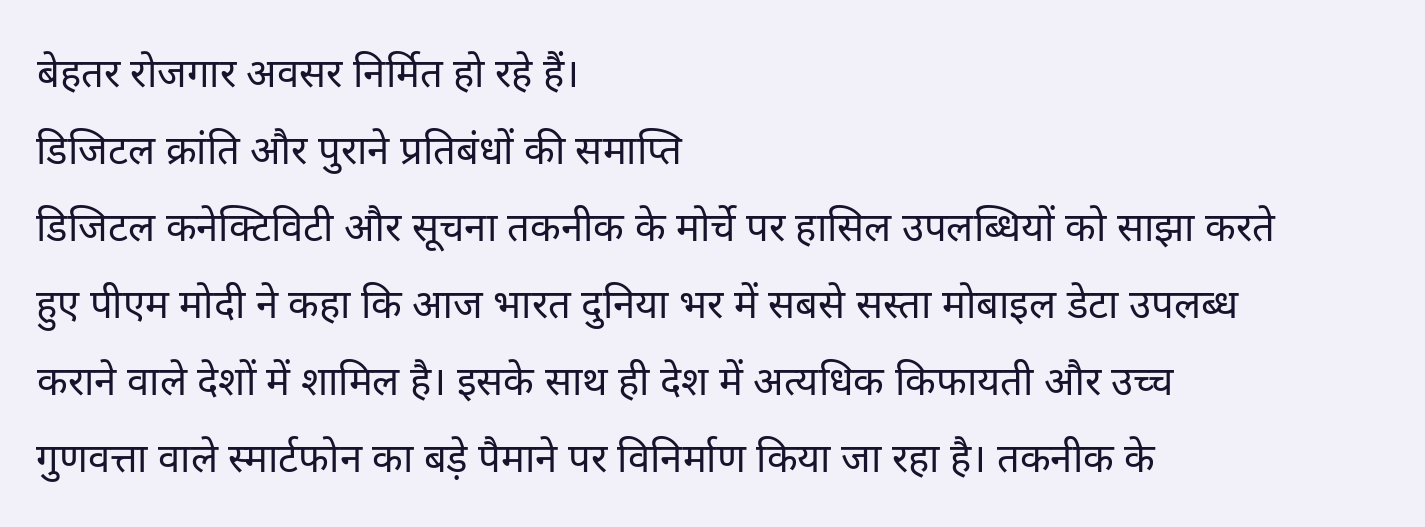बेहतर रोजगार अवसर निर्मित हो रहे हैं।
डिजिटल क्रांति और पुराने प्रतिबंधों की समाप्ति
डिजिटल कनेक्टिविटी और सूचना तकनीक के मोर्चे पर हासिल उपलब्धियों को साझा करते हुए पीएम मोदी ने कहा कि आज भारत दुनिया भर में सबसे सस्ता मोबाइल डेटा उपलब्ध कराने वाले देशों में शामिल है। इसके साथ ही देश में अत्यधिक किफायती और उच्च गुणवत्ता वाले स्मार्टफोन का बड़े पैमाने पर विनिर्माण किया जा रहा है। तकनीक के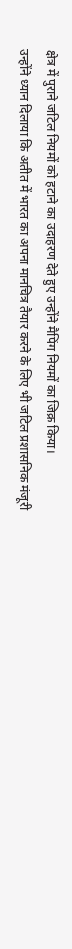क्षेत्र में पुराने जटिल नियमों को हटाने का उदाहरण देते हुए उन्होंने मैपिंग नियमों का जिक्र किया।
उन्होंने ध्यान दिलाया कि अतीत में भारत का अपना मानचित्र तैयार करने के लिए भी जटिल प्रशासनिक मंजूरी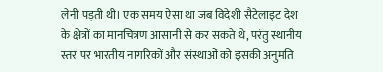लेनी पड़ती थी। एक समय ऐसा था जब विदेशी सैटेलाइट देश के क्षेत्रों का मानचित्रण आसानी से कर सकते थे, परंतु स्थानीय स्तर पर भारतीय नागरिकों और संस्थाओं को इसकी अनुमति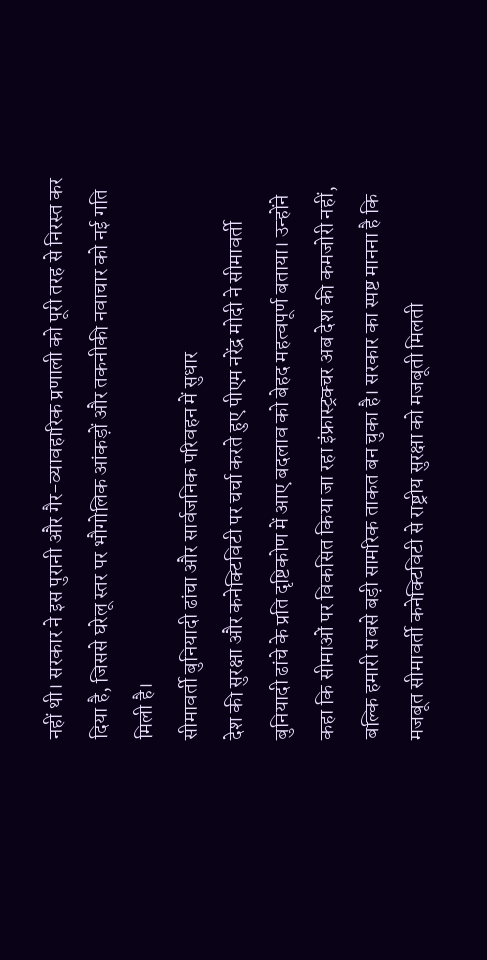नहीं थी। सरकार ने इस पुरानी और गैर-व्यावहारिक प्रणाली को पूरी तरह से निरस्त कर दिया है, जिससे घरेलू स्तर पर भौगोलिक आंकड़ों और तकनीकी नवाचार को नई गति मिली है।
सीमावर्ती बुनियादी ढांचा और सार्वजनिक परिवहन में सुधार
देश की सुरक्षा और कनेक्टिविटी पर चर्चा करते हुए पीएम नरेंद्र मोदी ने सीमावर्ती बुनियादी ढांचे के प्रति दृष्टिकोण में आए बदलाव को बेहद महत्वपूर्ण बताया। उन्होंने कहा कि सीमाओं पर विकसित किया जा रहा इंफ्रास्ट्रक्चर अब देश की कमजोरी नहीं, बल्कि हमारी सबसे बड़ी सामरिक ताकत बन चुका है। सरकार का स्पष्ट मानना है कि मजबूत सीमावर्ती कनेक्टिविटी से राष्ट्रीय सुरक्षा को मजबूती मिलती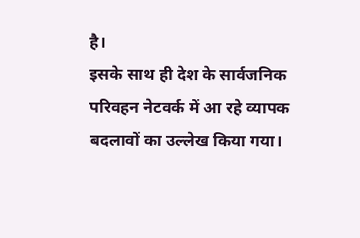है।
इसके साथ ही देश के सार्वजनिक परिवहन नेटवर्क में आ रहे व्यापक बदलावों का उल्लेख किया गया।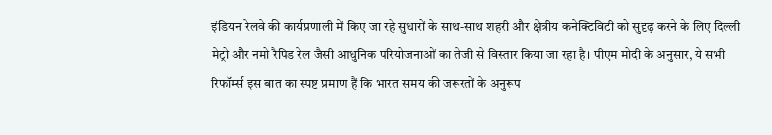इंडियन रेलवे की कार्यप्रणाली में किए जा रहे सुधारों के साथ-साथ शहरी और क्षेत्रीय कनेक्टिविटी को सुदृढ़ करने के लिए दिल्ली मेट्रो और नमो रैपिड रेल जैसी आधुनिक परियोजनाओं का तेजी से विस्तार किया जा रहा है। पीएम मोदी के अनुसार, ये सभी रिफॉर्म्स इस बात का स्पष्ट प्रमाण हैं कि भारत समय की जरूरतों के अनुरूप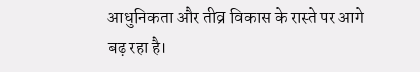आधुनिकता और तीव्र विकास के रास्ते पर आगे बढ़ रहा है।